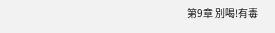第9章 別喝!有毒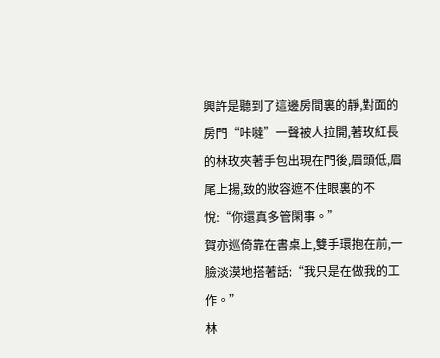興許是聽到了這邊房間裏的靜,對面的房門“咔噠”一聲被人拉開,著玫紅長的林玫夾著手包出現在門後,眉頭低,眉尾上揚,致的妝容遮不住眼裏的不悅:“你還真多管閑事。”
賀亦巡倚靠在書桌上,雙手環抱在前,一臉淡漠地搭著話:“我只是在做我的工作。”
林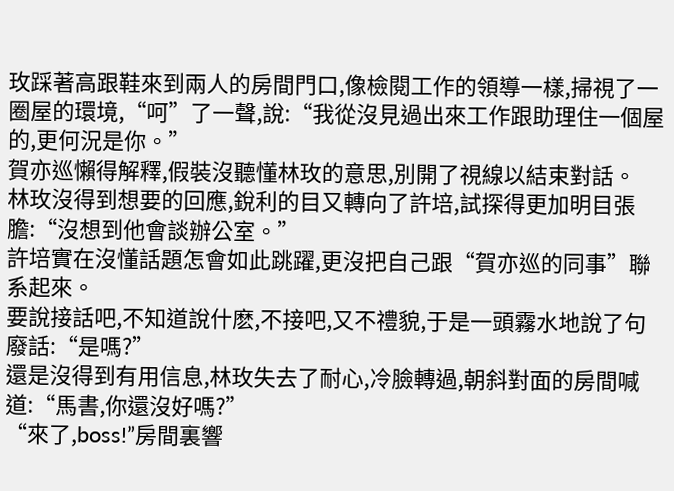玫踩著高跟鞋來到兩人的房間門口,像檢閱工作的領導一樣,掃視了一圈屋的環境,“呵”了一聲,說:“我從沒見過出來工作跟助理住一個屋的,更何況是你。”
賀亦巡懶得解釋,假裝沒聽懂林玫的意思,別開了視線以結束對話。
林玫沒得到想要的回應,銳利的目又轉向了許培,試探得更加明目張膽:“沒想到他會談辦公室。”
許培實在沒懂話題怎會如此跳躍,更沒把自己跟“賀亦巡的同事”聯系起來。
要說接話吧,不知道說什麽,不接吧,又不禮貌,于是一頭霧水地說了句廢話:“是嗎?”
還是沒得到有用信息,林玫失去了耐心,冷臉轉過,朝斜對面的房間喊道:“馬書,你還沒好嗎?”
“來了,boss!”房間裏響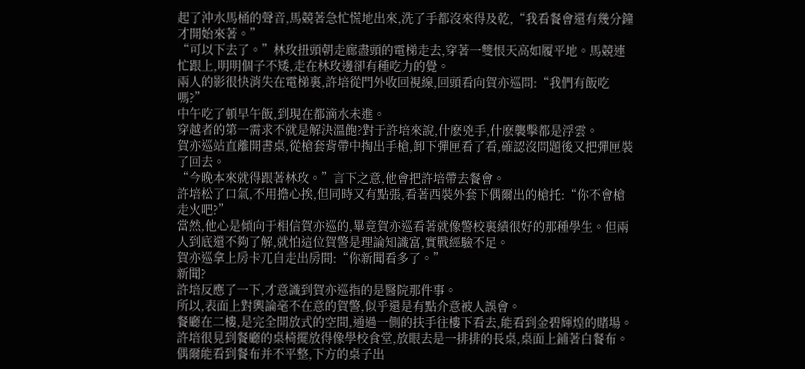起了沖水馬桶的聲音,馬競著急忙慌地出來,洗了手都沒來得及乾,“我看餐會還有幾分鐘才開始來著。”
“可以下去了。”林玫扭頭朝走廊盡頭的電梯走去,穿著一雙恨天高如履平地。馬競連忙跟上,明明個子不矮,走在林玫邊卻有種吃力的覺。
兩人的影很快消失在電梯裏,許培從門外收回視線,回頭看向賀亦巡問:“我們有飯吃嗎?”
中午吃了頓早午飯,到現在都滴水未進。
穿越者的第一需求不就是解決溫飽?對于許培來說,什麽兇手,什麽襲擊都是浮雲。
賀亦巡站直離開書桌,從槍套背帶中掏出手槍,卸下彈匣看了看,確認沒問題後又把彈匣裝了回去。
“今晚本來就得跟著林玫。”言下之意,他會把許培帶去餐會。
許培松了口氣,不用擔心挨,但同時又有點張,看著西裝外套下偶爾出的槍托:“你不會槍走火吧?”
當然,他心是傾向于相信賀亦巡的,畢竟賀亦巡看著就像警校裏績很好的那種學生。但兩人到底還不夠了解,就怕這位賀警是理論知識富,實戰經驗不足。
賀亦巡拿上房卡兀自走出房間:“你新聞看多了。”
新聞?
許培反應了一下,才意識到賀亦巡指的是醫院那件事。
所以,表面上對輿論毫不在意的賀警,似乎還是有點介意被人誤會。
餐廳在二樓,是完全開放式的空間,通過一側的扶手往樓下看去,能看到金碧輝煌的賭場。
許培很見到餐廳的桌椅擺放得像學校食堂,放眼去是一排排的長桌,桌面上鋪著白餐布。
偶爾能看到餐布并不平整,下方的桌子出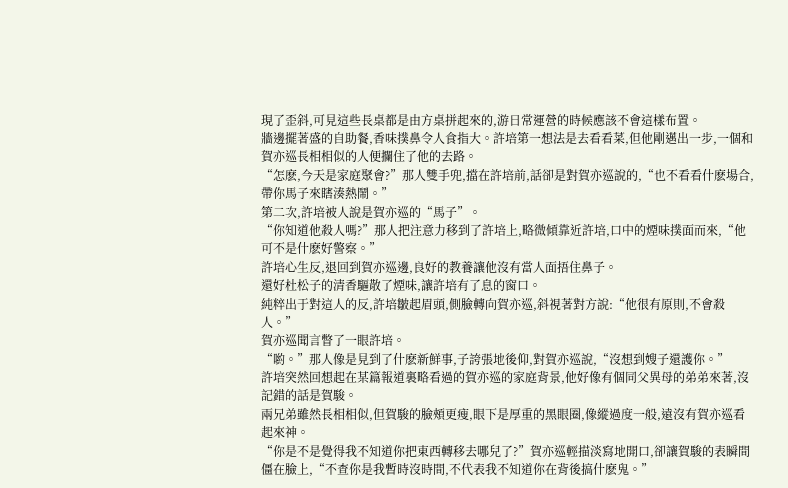現了歪斜,可見這些長桌都是由方桌拼起來的,游日常運營的時候應該不會這樣布置。
牆邊擺著盛的自助餐,香味撲鼻令人食指大。許培第一想法是去看看菜,但他剛邁出一步,一個和賀亦巡長相相似的人便攔住了他的去路。
“怎麽,今天是家庭聚會?”那人雙手兜,擋在許培前,話卻是對賀亦巡說的,“也不看看什麽場合,帶你馬子來瞎湊熱鬧。”
第二次,許培被人說是賀亦巡的“馬子”。
“你知道他殺人嗎?”那人把注意力移到了許培上,略微傾靠近許培,口中的煙味撲面而來,“他可不是什麽好警察。”
許培心生反,退回到賀亦巡邊,良好的教養讓他沒有當人面捂住鼻子。
還好杜松子的清香驅散了煙味,讓許培有了息的窗口。
純粹出于對這人的反,許培皺起眉頭,側臉轉向賀亦巡,斜視著對方說:“他很有原則,不會殺人。”
賀亦巡聞言瞥了一眼許培。
“喲。”那人像是見到了什麽新鮮事,子誇張地後仰,對賀亦巡說,“沒想到嫂子還護你。”
許培突然回想起在某篇報道裏略看過的賀亦巡的家庭背景,他好像有個同父異母的弟弟來著,沒記錯的話是賀駿。
兩兄弟雖然長相相似,但賀駿的臉頰更瘦,眼下是厚重的黑眼圈,像縱過度一般,遠沒有賀亦巡看起來神。
“你是不是覺得我不知道你把東西轉移去哪兒了?”賀亦巡輕描淡寫地開口,卻讓賀駿的表瞬間僵在臉上,“不查你是我暫時沒時間,不代表我不知道你在背後搞什麽鬼。”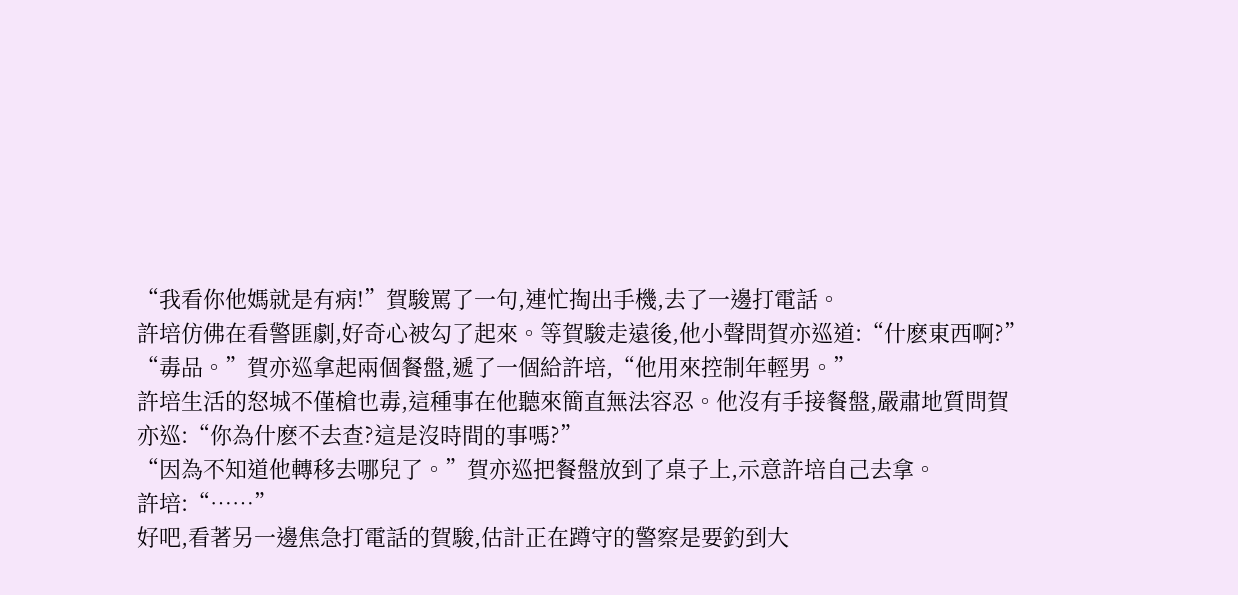“我看你他媽就是有病!”賀駿罵了一句,連忙掏出手機,去了一邊打電話。
許培仿佛在看警匪劇,好奇心被勾了起來。等賀駿走遠後,他小聲問賀亦巡道:“什麽東西啊?”
“毒品。”賀亦巡拿起兩個餐盤,遞了一個給許培,“他用來控制年輕男。”
許培生活的怒城不僅槍也毒,這種事在他聽來簡直無法容忍。他沒有手接餐盤,嚴肅地質問賀亦巡:“你為什麽不去查?這是沒時間的事嗎?”
“因為不知道他轉移去哪兒了。”賀亦巡把餐盤放到了桌子上,示意許培自己去拿。
許培:“……”
好吧,看著另一邊焦急打電話的賀駿,估計正在蹲守的警察是要釣到大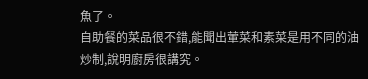魚了。
自助餐的菜品很不錯,能聞出葷菜和素菜是用不同的油炒制,說明廚房很講究。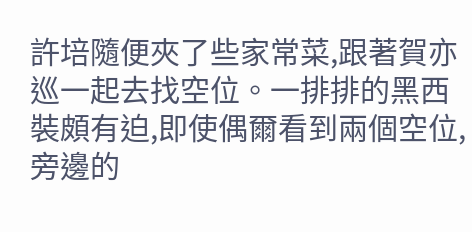許培隨便夾了些家常菜,跟著賀亦巡一起去找空位。一排排的黑西裝頗有迫,即使偶爾看到兩個空位,旁邊的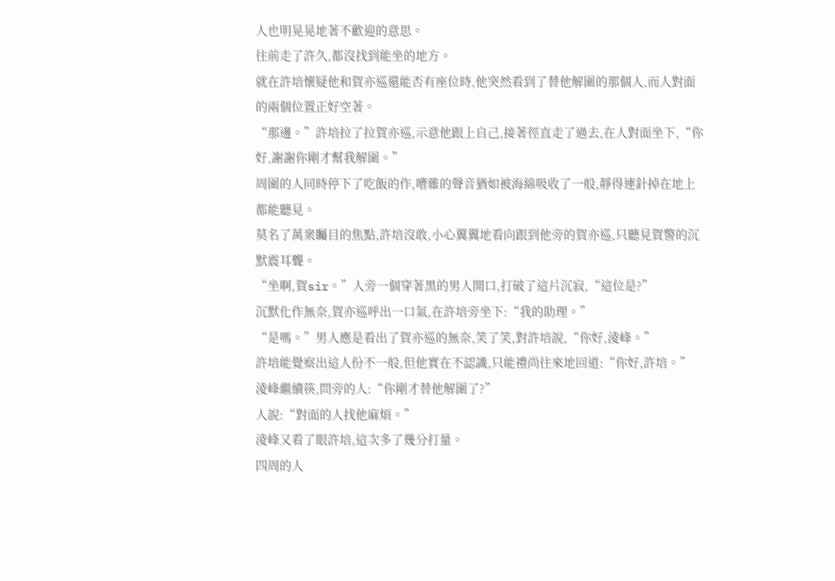人也明晃晃地著不歡迎的意思。
往前走了許久,都沒找到能坐的地方。
就在許培懷疑他和賀亦巡還能否有座位時,他突然看到了替他解圍的那個人,而人對面的兩個位置正好空著。
“那邊。”許培拉了拉賀亦巡,示意他跟上自己,接著徑直走了過去,在人對面坐下,“你好,謝謝你剛才幫我解圍。”
周圍的人同時停下了吃飯的作,嘈雜的聲音猶如被海綿吸收了一般,靜得連針掉在地上都能聽見。
莫名了萬衆矚目的焦點,許培沒敢,小心翼翼地看向跟到他旁的賀亦巡,只聽見賀警的沉默震耳聾。
“坐啊,賀sir。”人旁一個穿著黑的男人開口,打破了這片沉寂,“這位是?”
沉默化作無奈,賀亦巡呼出一口氣,在許培旁坐下:“我的助理。”
“是嗎。”男人應是看出了賀亦巡的無奈,笑了笑,對許培說,“你好,淩峰。”
許培能覺察出這人份不一般,但他實在不認識,只能禮尚往來地回道:“你好,許培。”
淩峰繼續筷,問旁的人:“你剛才替他解圍了?”
人說:“對面的人找他麻煩。”
淩峰又看了眼許培,這次多了幾分打量。
四周的人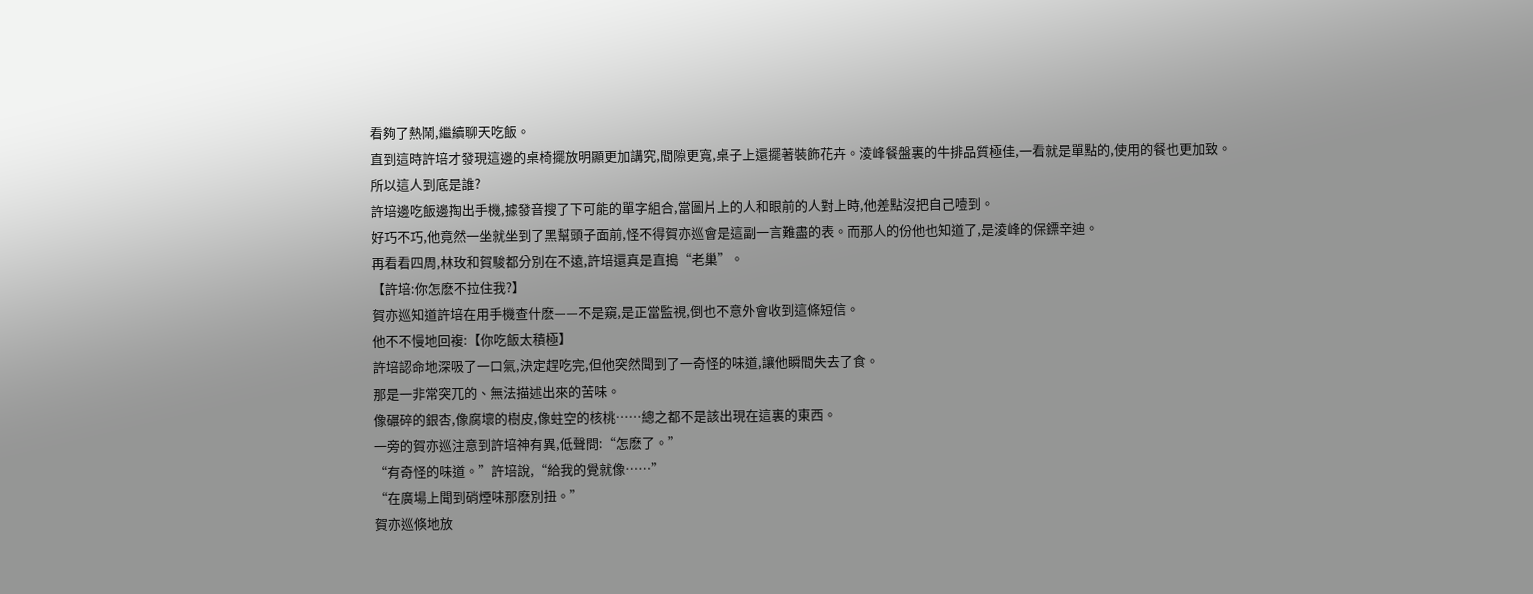看夠了熱鬧,繼續聊天吃飯。
直到這時許培才發現這邊的桌椅擺放明顯更加講究,間隙更寬,桌子上還擺著裝飾花卉。淩峰餐盤裏的牛排品質極佳,一看就是單點的,使用的餐也更加致。
所以這人到底是誰?
許培邊吃飯邊掏出手機,據發音搜了下可能的單字組合,當圖片上的人和眼前的人對上時,他差點沒把自己噎到。
好巧不巧,他竟然一坐就坐到了黑幫頭子面前,怪不得賀亦巡會是這副一言難盡的表。而那人的份他也知道了,是淩峰的保鏢辛迪。
再看看四周,林玫和賀駿都分別在不遠,許培還真是直搗“老巢”。
【許培:你怎麽不拉住我?】
賀亦巡知道許培在用手機查什麽——不是窺,是正當監視,倒也不意外會收到這條短信。
他不不慢地回複:【你吃飯太積極】
許培認命地深吸了一口氣,決定趕吃完,但他突然聞到了一奇怪的味道,讓他瞬間失去了食。
那是一非常突兀的、無法描述出來的苦味。
像碾碎的銀杏,像腐壞的樹皮,像蛀空的核桃……總之都不是該出現在這裏的東西。
一旁的賀亦巡注意到許培神有異,低聲問:“怎麽了。”
“有奇怪的味道。”許培說,“給我的覺就像……”
“在廣場上聞到硝煙味那麽別扭。”
賀亦巡倏地放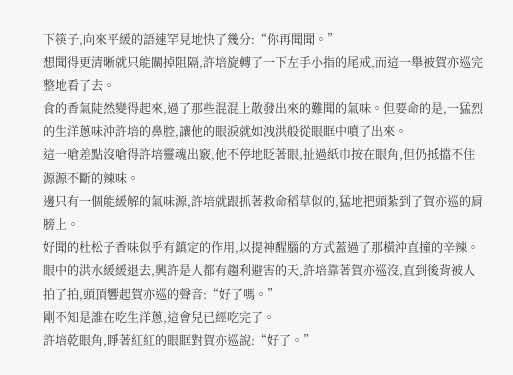下筷子,向來平緩的語速罕見地快了幾分:“你再聞聞。”
想聞得更清晰就只能關掉阻隔,許培旋轉了一下左手小指的尾戒,而這一舉被賀亦巡完整地看了去。
食的香氣陡然變得起來,過了那些混混上散發出來的難聞的氣味。但要命的是,一猛烈的生洋蔥味沖許培的鼻腔,讓他的眼淚就如洩洪般從眼眶中噴了出來。
這一嗆差點沒嗆得許培靈魂出竅,他不停地眨著眼,扯過紙巾按在眼角,但仍抵擋不住源源不斷的辣味。
邊只有一個能緩解的氣味源,許培就跟抓著救命稻草似的,猛地把頭紮到了賀亦巡的肩膀上。
好聞的杜松子香味似乎有鎮定的作用,以提神醒腦的方式蓋過了那橫沖直撞的辛辣。
眼中的洪水緩緩退去,興許是人都有趨利避害的天,許培靠著賀亦巡沒,直到後背被人拍了拍,頭頂響起賀亦巡的聲音:“好了嗎。”
剛不知是誰在吃生洋蔥,這會兒已經吃完了。
許培乾眼角,睜著紅紅的眼眶對賀亦巡說:“好了。”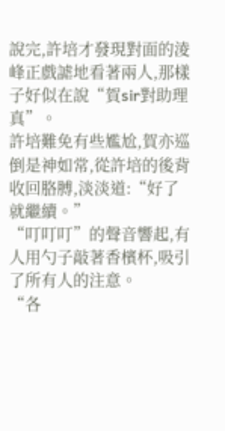說完,許培才發現對面的淩峰正戲謔地看著兩人,那樣子好似在說“賀sir對助理真”。
許培難免有些尷尬,賀亦巡倒是神如常,從許培的後背收回胳膊,淡淡道:“好了就繼續。”
“叮叮叮”的聲音響起,有人用勺子敲著香檳杯,吸引了所有人的注意。
“各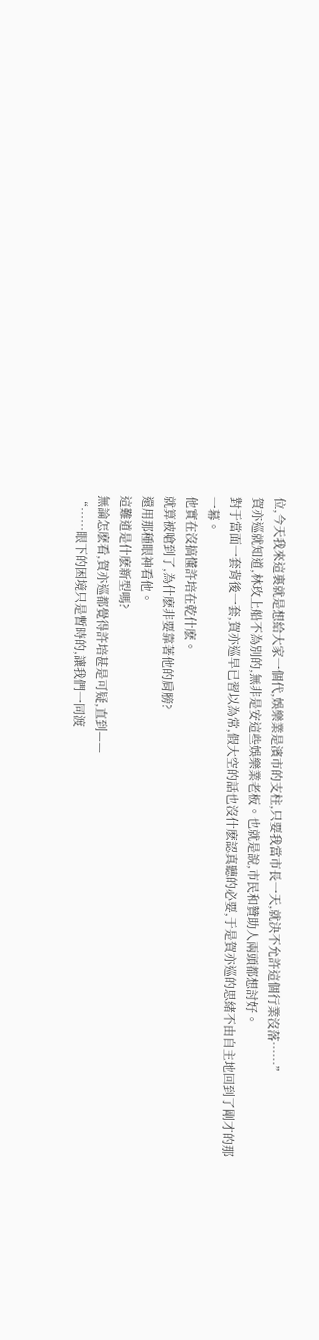位,今天我來這裏就是想給大家一個代,娛樂業是濱市的支柱,只要我當市長一天,就決不允許這個行業沒落……”
賀亦巡就知道,林玫上船不為別的,無非是安這些娛樂業老板。也就是說,市民和贊助人兩頭都想討好。
對于當面一套背後一套,賀亦巡早已習以為常,假大空的話也沒什麽認真聽的必要,于是賀亦巡的思緒不由自主地回到了剛才的那一幕。
他實在沒搞懂許培在乾什麽。
就算被嗆到了,為什麽非要靠著他的肩膀?
還用那種眼神看他。
這難道是什麽新型嗎?
無論怎麽看,賀亦巡都覺得許培甚是可疑,直到——
“……眼下的困境只是暫時的,讓我們一同渡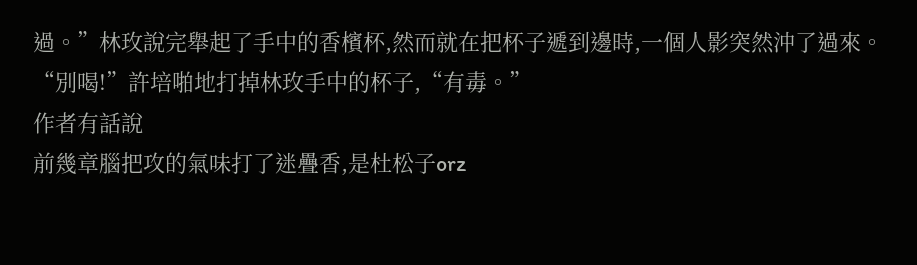過。”林玫說完舉起了手中的香檳杯,然而就在把杯子遞到邊時,一個人影突然沖了過來。
“別喝!”許培啪地打掉林玫手中的杯子,“有毒。”
作者有話說
前幾章腦把攻的氣味打了迷疊香,是杜松子orz